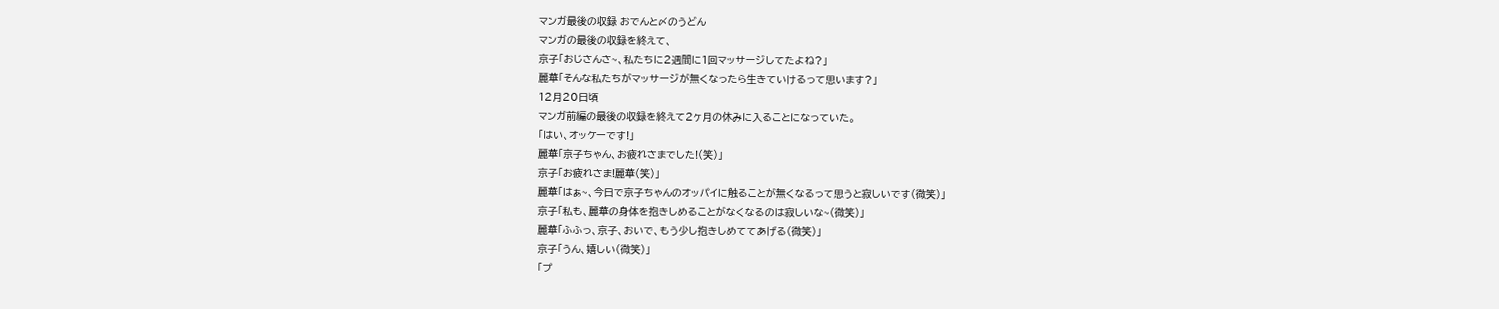マンガ最後の収録 おでんと〆のうどん
マンガの最後の収録を終えて、
京子「おじさんさ~、私たちに2週間に1回マッサージしてたよね?」
麗華「そんな私たちがマッサージが無くなったら生きていけるって思います?」
12月20日頃
マンガ前編の最後の収録を終えて2ヶ月の休みに入ることになっていた。
「はい、オッケーです!」
麗華「京子ちゃん、お疲れさまでした!(笑)」
京子「お疲れさま!麗華(笑)」
麗華「はぁ~、今日で京子ちゃんのオッパイに触ることが無くなるって思うと寂しいです(微笑)」
京子「私も、麗華の身体を抱きしめることがなくなるのは寂しいな~(微笑)」
麗華「ふふっ、京子、おいで、もう少し抱きしめててあげる(微笑)」
京子「うん、嬉しい(微笑)」
「プ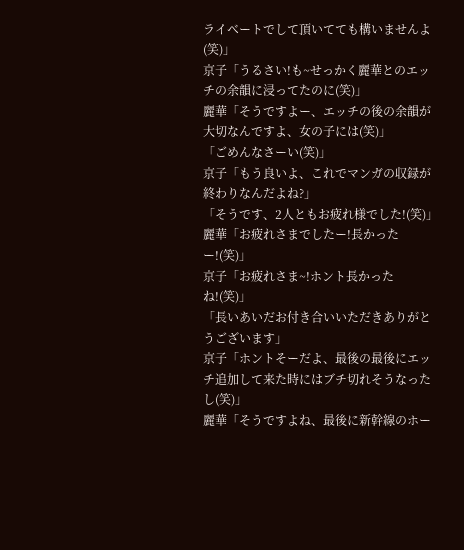ライベートでして頂いてても構いませんよ(笑)」
京子「うるさい!も~せっかく麗華とのエッチの余韻に浸ってたのに(笑)」
麗華「そうですよー、エッチの後の余韻が大切なんですよ、女の子には(笑)」
「ごめんなさーい(笑)」
京子「もう良いよ、これでマンガの収録が終わりなんだよね?」
「そうです、2人ともお疲れ様でした!(笑)」
麗華「お疲れさまでしたー!長かったー!(笑)」
京子「お疲れさま~!ホント長かったね!(笑)」
「長いあいだお付き合いいただきありがとうございます」
京子「ホントそーだよ、最後の最後にエッチ追加して来た時にはブチ切れそうなったし(笑)」
麗華「そうですよね、最後に新幹線のホー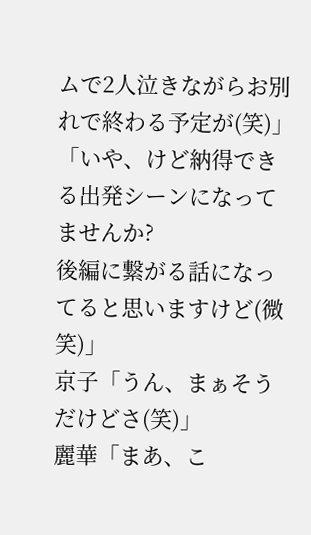ムで2人泣きながらお別れで終わる予定が(笑)」
「いや、けど納得できる出発シーンになってませんか?
後編に繋がる話になってると思いますけど(微笑)」
京子「うん、まぁそうだけどさ(笑)」
麗華「まあ、こ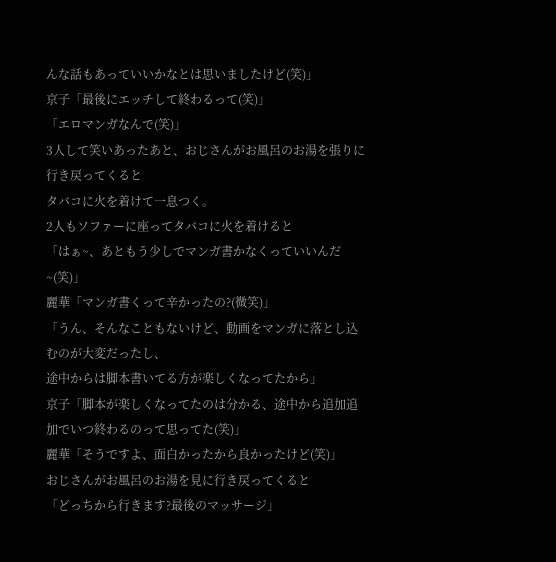んな話もあっていいかなとは思いましたけど(笑)」
京子「最後にエッチして終わるって(笑)」
「エロマンガなんで(笑)」
3人して笑いあったあと、おじさんがお風呂のお湯を張りに行き戻ってくると
タバコに火を着けて一息つく。
2人もソファーに座ってタバコに火を着けると
「はぁ~、あともう少しでマンガ書かなくっていいんだ~(笑)」
麗華「マンガ書くって辛かったの?(微笑)」
「うん、そんなこともないけど、動画をマンガに落とし込むのが大変だったし、
途中からは脚本書いてる方が楽しくなってたから」
京子「脚本が楽しくなってたのは分かる、途中から追加追加でいつ終わるのって思ってた(笑)」
麗華「そうですよ、面白かったから良かったけど(笑)」
おじさんがお風呂のお湯を見に行き戻ってくると
「どっちから行きます?最後のマッサージ」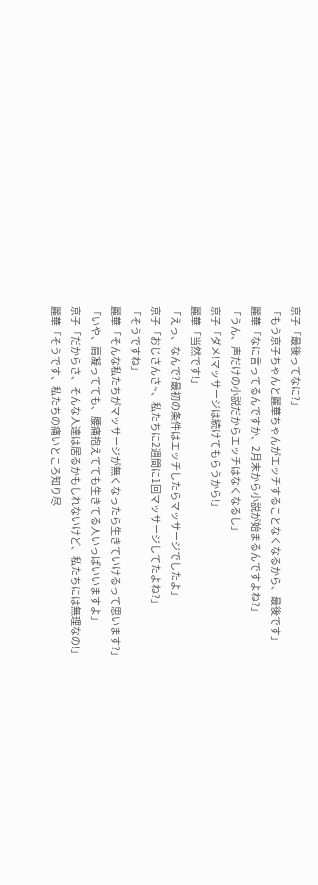京子「最後ってなに?」
「もう京子ちゃんと麗華ちゃんがエッチすることなくなるから、最後です」
麗華「なに言ってるんですか、2月末から小説が始まるんですよね?」
「うん、声だけの小説だからエッチはなくなるし」
京子「ダメ!マッサージは続けてもらうから!」
麗華「当然です!」
「えっ、なんで?最初の条件はエッチしたらマッサージでしたよ」
京子「おじさんさ~、私たちに2週間に1回マッサージしてたよね?」
「そうですね」
麗華「そんな私たちがマッサージが無くなったら生きていけるって思います?」
「いや、肩凝ってても、腰痛抱えてても生きてる人いっぱいいますよ」
京子「だからさ、そんな人達は居るかもしれないけど、私たちには無理なの!」
麗華「そうです、私たちの痛いところ知り尽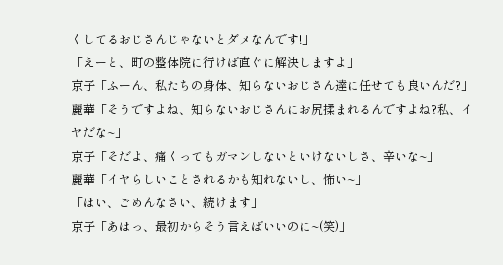くしてるおじさんじゃないとダメなんです!」
「えーと、町の整体院に行けば直ぐに解決しますよ」
京子「ふーん、私たちの身体、知らないおじさん達に任せても良いんだ?」
麗華「そうですよね、知らないおじさんにお尻揉まれるんですよね?私、イヤだな~」
京子「そだよ、痛くってもガマンしないといけないしさ、辛いな~」
麗華「イヤらしいことされるかも知れないし、怖い~」
「はい、ごめんなさい、続けます」
京子「あはっ、最初からそう言えばいいのに~(笑)」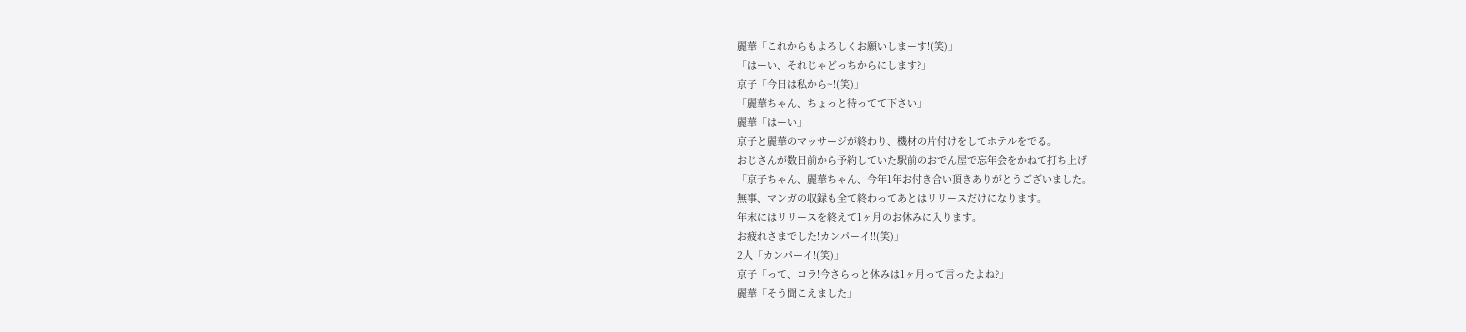麗華「これからもよろしくお願いしまーす!(笑)」
「はーい、それじゃどっちからにします?」
京子「今日は私から~!(笑)」
「麗華ちゃん、ちょっと待ってて下さい」
麗華「はーい」
京子と麗華のマッサージが終わり、機材の片付けをしてホテルをでる。
おじさんが数日前から予約していた駅前のおでん屋で忘年会をかねて打ち上げ
「京子ちゃん、麗華ちゃん、今年1年お付き合い頂きありがとうございました。
無事、マンガの収録も全て終わってあとはリリースだけになります。
年末にはリリースを終えて1ヶ月のお休みに入ります。
お疲れさまでした!カンパーイ!!(笑)」
2人「カンパーイ!(笑)」
京子「って、コラ!今さらっと休みは1ヶ月って言ったよね?」
麗華「そう聞こえました」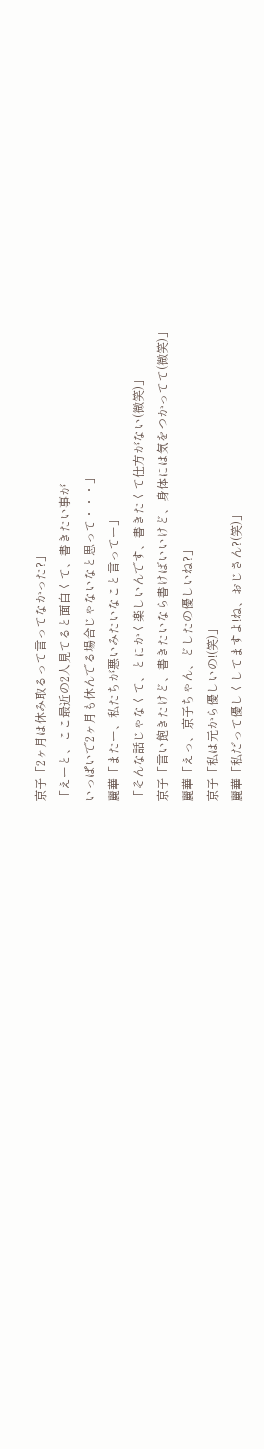京子「2ヶ月は休み取るって言ってなかった?」
「えーと、ここ最近の2人見てると面白くて、書きたい事が
いっぱいで2ヶ月も休んでる場合じゃないなと思って・・・」
麗華「またー、私たちが悪いみたいなこと言ってー」
「そんな話じゃなくて、とにかく楽しいんです、書きたくて仕方がない(微笑)」
京子「言い飽きたけど、書きたいなら書けばいいけど、身体には気をつかってて(微笑)」
麗華「えっ、京子ちゃん、どしたの優しいね?」
京子「私は元から優しいの!(笑)」
麗華「私だって優しくしてますよ!ね、おじさん?(笑)」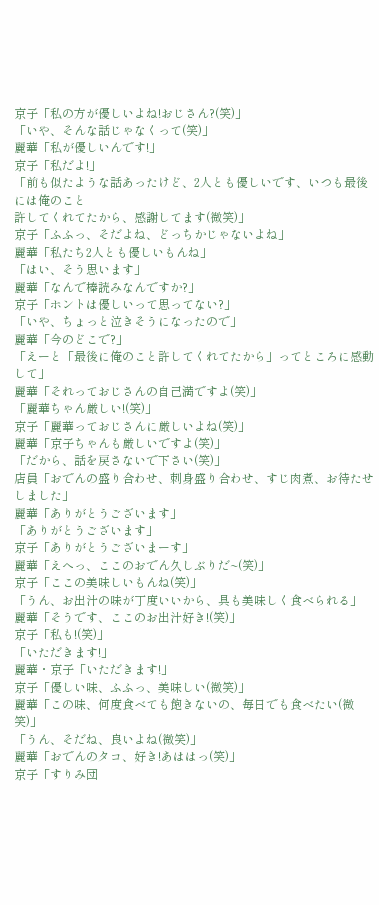京子「私の方が優しいよね!おじさん?(笑)」
「いや、そんな話じゃなくって(笑)」
麗華「私が優しいんです!」
京子「私だよ!」
「前も似たような話あったけど、2人とも優しいです、いつも最後には俺のこと
許してくれてたから、感謝してます(微笑)」
京子「ふふっ、そだよね、どっちかじゃないよね」
麗華「私たち2人とも優しいもんね」
「はい、そう思います」
麗華「なんで棒読みなんですか?」
京子「ホントは優しいって思ってない?」
「いや、ちょっと泣きそうになったので」
麗華「今のどこで?」
「えーと「最後に俺のこと許してくれてたから」ってところに感動して」
麗華「それっておじさんの自己満ですよ(笑)」
「麗華ちゃん厳しい!(笑)」
京子「麗華っておじさんに厳しいよね(笑)」
麗華「京子ちゃんも厳しいですよ(笑)」
「だから、話を戻さないで下さい(笑)」
店員「おでんの盛り合わせ、刺身盛り合わせ、すじ肉煮、お待たせしました」
麗華「ありがとうございます」
「ありがとうございます」
京子「ありがとうございまーす」
麗華「えへっ、ここのおでん久しぶりだ~(笑)」
京子「ここの美味しいもんね(笑)」
「うん、お出汁の味が丁度いいから、具も美味しく食べられる」
麗華「そうです、ここのお出汁好き!(笑)」
京子「私も!(笑)」
「いただきます!」
麗華・京子「いただきます!」
京子「優しい味、ふふっ、美味しい(微笑)」
麗華「この味、何度食べても飽きないの、毎日でも食べたい(微笑)」
「うん、そだね、良いよね(微笑)」
麗華「おでんのタコ、好き!あははっ(笑)」
京子「すりみ団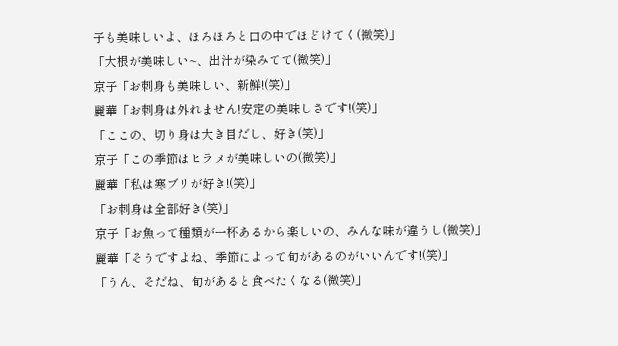子も美味しいよ、ほろほろと口の中でほどけてく(微笑)」
「大根が美味しい~、出汁が染みてて(微笑)」
京子「お刺身も美味しい、新鮮!(笑)」
麗華「お刺身は外れません!安定の美味しさです!(笑)」
「ここの、切り身は大き目だし、好き(笑)」
京子「この季節はヒラメが美味しいの(微笑)」
麗華「私は寒ブリが好き!(笑)」
「お刺身は全部好き(笑)」
京子「お魚って種類が一杯あるから楽しいの、みんな味が違うし(微笑)」
麗華「そうですよね、季節によって旬があるのがいいんです!(笑)」
「うん、そだね、旬があると食べたくなる(微笑)」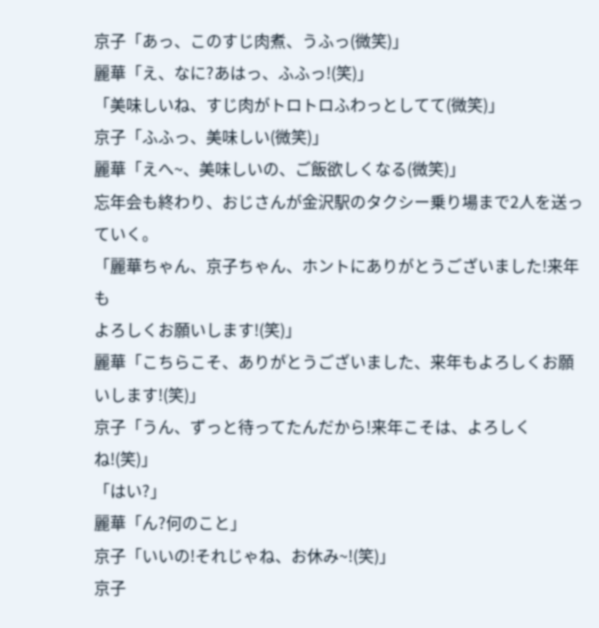京子「あっ、このすじ肉煮、うふっ(微笑)」
麗華「え、なに?あはっ、ふふっ!(笑)」
「美味しいね、すじ肉がトロトロふわっとしてて(微笑)」
京子「ふふっ、美味しい(微笑)」
麗華「えへ~、美味しいの、ご飯欲しくなる(微笑)」
忘年会も終わり、おじさんが金沢駅のタクシー乗り場まで2人を送っていく。
「麗華ちゃん、京子ちゃん、ホントにありがとうございました!来年も
よろしくお願いします!(笑)」
麗華「こちらこそ、ありがとうございました、来年もよろしくお願いします!(笑)」
京子「うん、ずっと待ってたんだから!来年こそは、よろしくね!(笑)」
「はい?」
麗華「ん?何のこと」
京子「いいの!それじゃね、お休み~!(笑)」
京子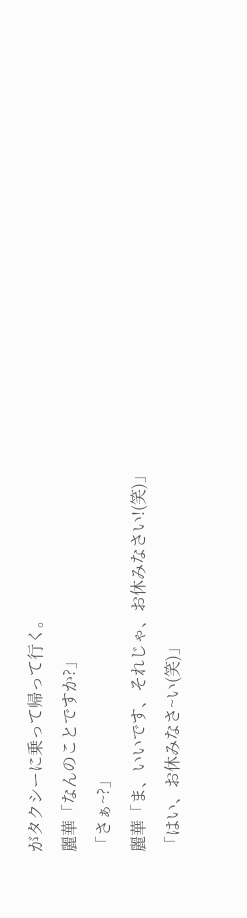がタクシーに乗って帰って行く。
麗華「なんのことですか?」
「さぁ~?」
麗華「ま、いいです、それじゃ、お休みなさい!(笑)」
「はい、お休みなさ~い(笑)」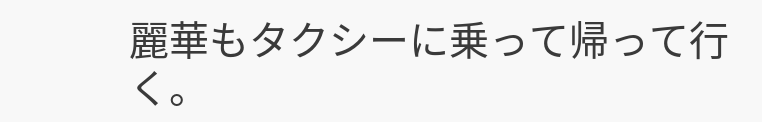麗華もタクシーに乗って帰って行く。